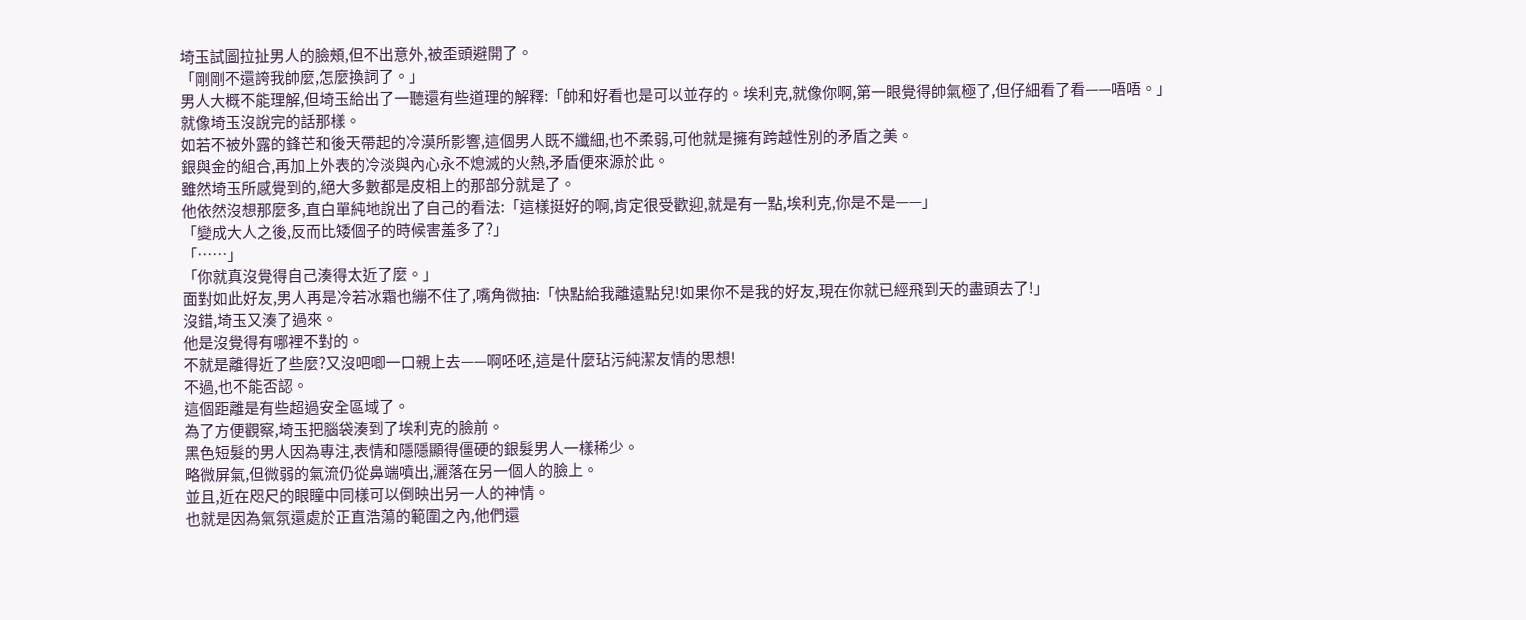埼玉試圖拉扯男人的臉頰,但不出意外,被歪頭避開了。
「剛剛不還誇我帥麼,怎麼換詞了。」
男人大概不能理解,但埼玉給出了一聽還有些道理的解釋:「帥和好看也是可以並存的。埃利克,就像你啊,第一眼覺得帥氣極了,但仔細看了看——唔唔。」
就像埼玉沒說完的話那樣。
如若不被外露的鋒芒和後天帶起的冷漠所影響,這個男人既不纖細,也不柔弱,可他就是擁有跨越性別的矛盾之美。
銀與金的組合,再加上外表的冷淡與內心永不熄滅的火熱,矛盾便來源於此。
雖然埼玉所感覺到的,絕大多數都是皮相上的那部分就是了。
他依然沒想那麼多,直白單純地說出了自己的看法:「這樣挺好的啊,肯定很受歡迎,就是有一點,埃利克,你是不是——」
「變成大人之後,反而比矮個子的時候害羞多了?」
「……」
「你就真沒覺得自己湊得太近了麼。」
面對如此好友,男人再是冷若冰霜也繃不住了,嘴角微抽:「快點給我離遠點兒!如果你不是我的好友,現在你就已經飛到天的盡頭去了!」
沒錯,埼玉又湊了過來。
他是沒覺得有哪裡不對的。
不就是離得近了些麼?又沒吧唧一口親上去——啊呸呸,這是什麼玷污純潔友情的思想!
不過,也不能否認。
這個距離是有些超過安全區域了。
為了方便觀察,埼玉把腦袋湊到了埃利克的臉前。
黑色短髮的男人因為專注,表情和隱隱顯得僵硬的銀髮男人一樣稀少。
略微屏氣,但微弱的氣流仍從鼻端噴出,灑落在另一個人的臉上。
並且,近在咫尺的眼瞳中同樣可以倒映出另一人的神情。
也就是因為氣氛還處於正直浩蕩的範圍之內,他們還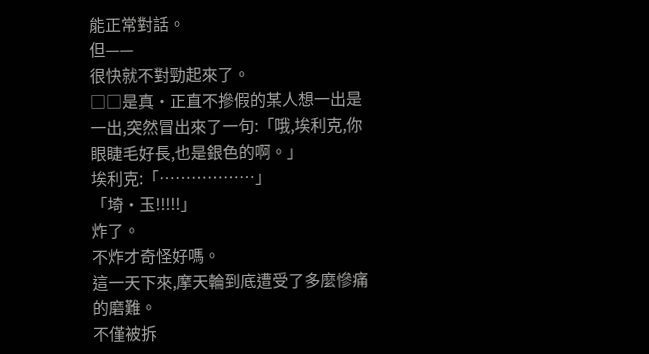能正常對話。
但——
很快就不對勁起來了。
□□是真·正直不摻假的某人想一出是一出,突然冒出來了一句:「哦,埃利克,你眼睫毛好長,也是銀色的啊。」
埃利克:「………………」
「埼·玉!!!!!」
炸了。
不炸才奇怪好嗎。
這一天下來,摩天輪到底遭受了多麼慘痛的磨難。
不僅被拆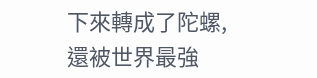下來轉成了陀螺,還被世界最強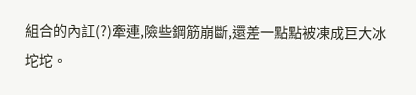組合的內訌(?)牽連,險些鋼筋崩斷,還差一點點被凍成巨大冰坨坨。